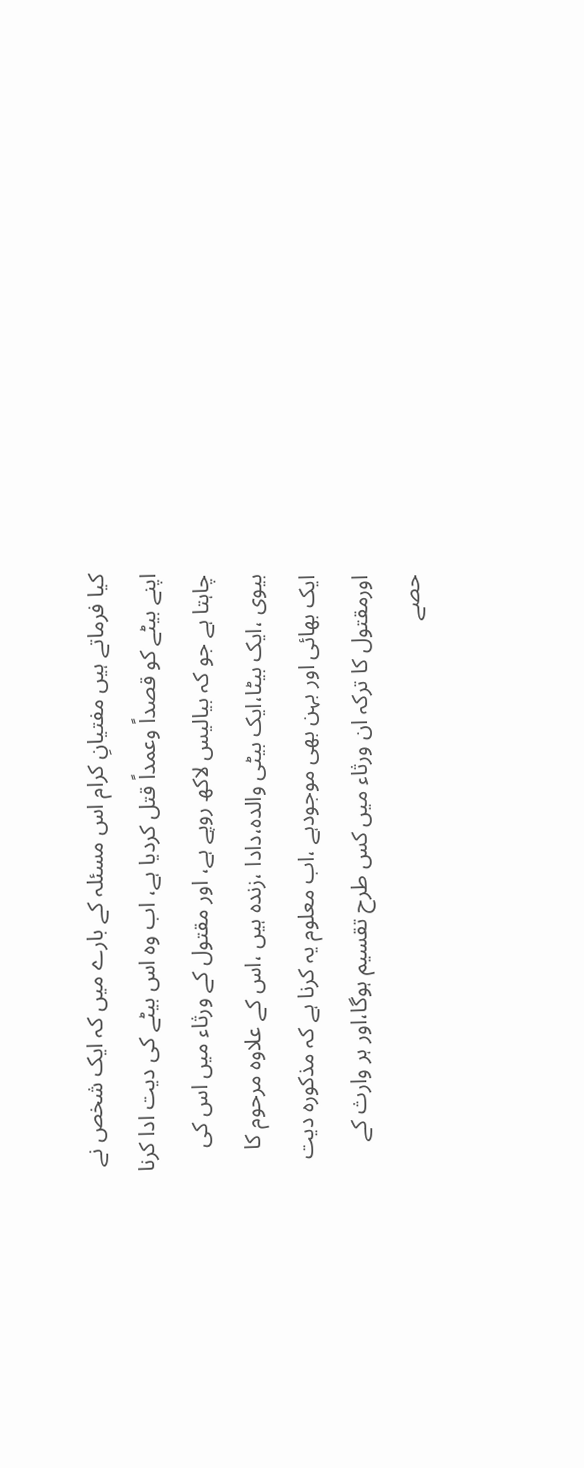کیا فرماتے ہیں مفتیانِ کرام اس مسئلہ کے بارے میں کہ ایک شخص نے اپنے بیٹے کو قصداً وعمداً قتل کردیا ہے، اب وہ اس بیٹے کی دیت ادا کرنا چاہتا ہے جو کہ بیالیس لاکھ روپے ہے، اور مقتول کے ورثاء میں اس کی بیوی ،ایک بیٹا،ایک بیٹی والدہ،دادا ،زندہ ہیں ،اس کے علاوہ مرحوم کا ایک بھائی اور بہن بھی موجودہے ،اب معلوم یہ کرنا ہے کہ مذکورہ دیت اورمقتول کا ترکہ ان ورثاء میں کس طرح تقسیم ہوگا،اور ہر وارث کے حصے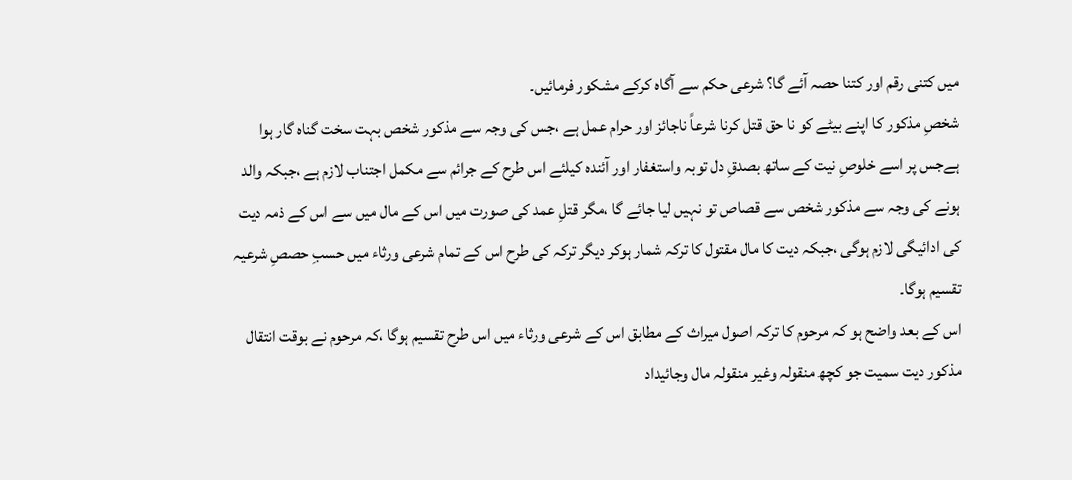میں کتنی رقم اور کتنا حصہ آئے گا؟ شرعی حکم سے آگاہ کرکے مشکور فرمائیں۔
شخصِ مذکور کا اپنے بیٹے کو نا حق قتل کرنا شرعاً ناجائز اور حرام عمل ہے ،جس کی وجہ سے مذکور شخص بہت سخت گناہ گار ہوا ہےجس پر اسے خلوصِ نیت کے ساتھ بصدقِ دل توبہ واستغفار اور آئندہ کیلئے اس طرح کے جرائم سے مکمل اجتناب لازم ہے ،جبکہ والد ہونے کی وجہ سے مذکور شخص سے قصاص تو نہیں لیا جائے گا ،مگر قتلِ عمد کی صورت میں اس کے مال میں سے اس کے ذمہ دیت کی ادائیگی لازم ہوگی ،جبکہ دیت کا مال مقتول کا ترکہ شمار ہوکر دیگر ترکہ کی طرح اس کے تمام شرعی ورثاء میں حسبِ حصصِ شرعیہ تقسیم ہوگا۔
اس کے بعد واضح ہو کہ مرحوم کا ترکہ اصول میراث کے مطابق اس کے شرعی ورثاء میں اس طرح تقسیم ہوگا ،کہ مرحوم نے بوقت انتقال مذکور دیت سمیت جو کچھ منقولہ وغیر منقولہ مال وجائیداد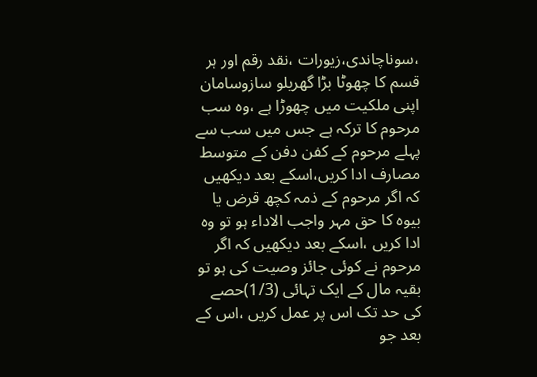،سوناچاندی،زیورات ،نقد رقم اور ہر قسم کا چھوٹا بڑا گھریلو سازوسامان اپنی ملکیت میں چھوڑا ہے ،وہ سب مرحوم کا ترکہ ہے جس میں سب سے پہلے مرحوم کے کفن دفن کے متوسط مصارف ادا کریں،اسکے بعد دیکھیں کہ اگر مرحوم کے ذمہ کچھ قرض یا بیوہ کا حق مہر واجب الاداء ہو تو وہ ادا کریں ،اسکے بعد دیکھیں کہ اگر مرحوم نے کوئی جائز وصیت کی ہو تو بقیہ مال کے ایک تہائی (1/3)حصے کی حد تک اس پر عمل کریں ،اس کے بعد جو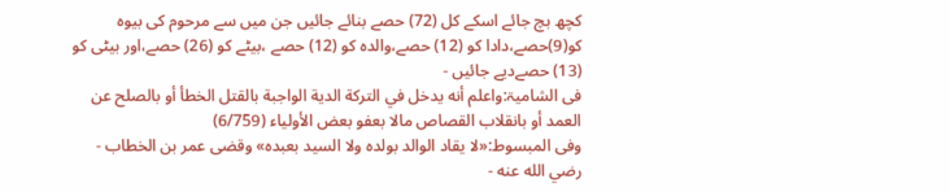کچھ بچ جائے اسکے کل (72) حصے بنائے جائیں جن میں سے مرحوم کی بیوہ کو(9)حصے،دادا کو (12) حصے،والدہ کو (12) حصے ،بیٹے کو (26) حصے،اور بیٹی کو (13) حصےدیے جائیں -
فی الشامیۃ:واعلم أنه يدخل في التركة الدية الواجبة بالقتل الخطأ أو بالصلح عن العمد أو بانقلاب القصاص مالا بعفو بعض الأولياء (6/759)
وفی المبسوط:«لا يقاد الوالد بولده ولا السيد بعبده» وقضى عمر بن الخطاب - رضي الله عنه -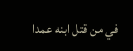في من قتل ابنه عمدا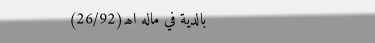بالدية في ماله اھ(26/92)